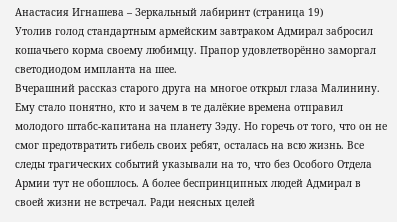Анастасия Игнашева – Зеркальный лабиринт (страница 19)
Утолив голод стандартным армейским завтраком Адмирал забросил кошачьего корма своему любимцу. Прапор удовлетворённо заморгал светодиодом импланта на шее.
Вчерашний рассказ старого друга на многое открыл глаза Малинину. Ему стало понятно, кто и зачем в те далёкие времена отправил молодого штабс-капитана на планету Зэду. Но горечь от того, что он не смог предотвратить гибель своих ребят, осталась на всю жизнь. Все следы трагических событий указывали на то, что без Особого Отдела Армии тут не обошлось. А более беспринципных людей Адмирал в своей жизни не встречал. Ради неясных целей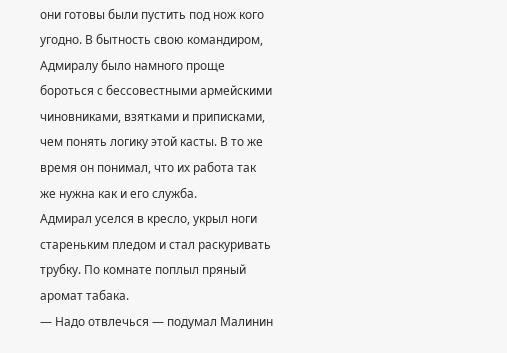они готовы были пустить под нож кого угодно. В бытность свою командиром, Адмиралу было намного проще бороться с бессовестными армейскими чиновниками, взятками и приписками, чем понять логику этой касты. В то же время он понимал, что их работа так же нужна как и его служба.
Адмирал уселся в кресло, укрыл ноги стареньким пледом и стал раскуривать трубку. По комнате поплыл пряный аромат табака.
— Надо отвлечься — подумал Малинин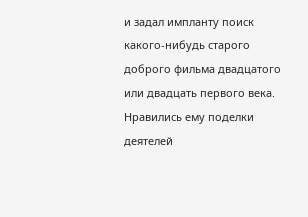и задал импланту поиск какого-нибудь старого доброго фильма двадцатого или двадцать первого века. Нравились ему поделки деятелей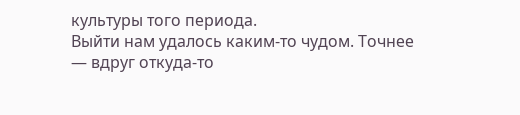культуры того периода.
Выйти нам удалось каким-то чудом. Точнее — вдруг откуда-то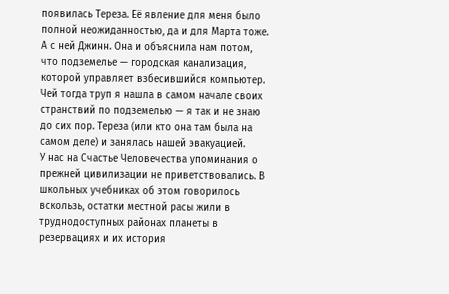появилась Тереза. Её явление для меня было полной неожиданностью, да и для Марта тоже. А с ней Джинн. Она и объяснила нам потом, что подземелье — городская канализация, которой управляет взбесившийся компьютер. Чей тогда труп я нашла в самом начале своих странствий по подземелью — я так и не знаю до сих пор. Тереза (или кто она там была на самом деле) и занялась нашей эвакуацией.
У нас на Счастье Человечества упоминания о прежней цивилизации не приветствовались. В школьных учебниках об этом говорилось вскользь, остатки местной расы жили в труднодоступных районах планеты в резервациях и их история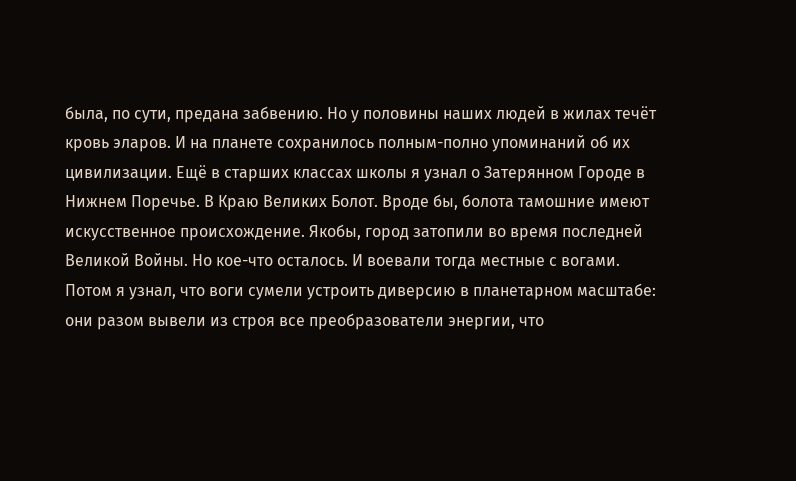была, по сути, предана забвению. Но у половины наших людей в жилах течёт кровь эларов. И на планете сохранилось полным-полно упоминаний об их цивилизации. Ещё в старших классах школы я узнал о Затерянном Городе в Нижнем Поречье. В Краю Великих Болот. Вроде бы, болота тамошние имеют искусственное происхождение. Якобы, город затопили во время последней Великой Войны. Но кое-что осталось. И воевали тогда местные с вогами. Потом я узнал, что воги сумели устроить диверсию в планетарном масштабе: они разом вывели из строя все преобразователи энергии, что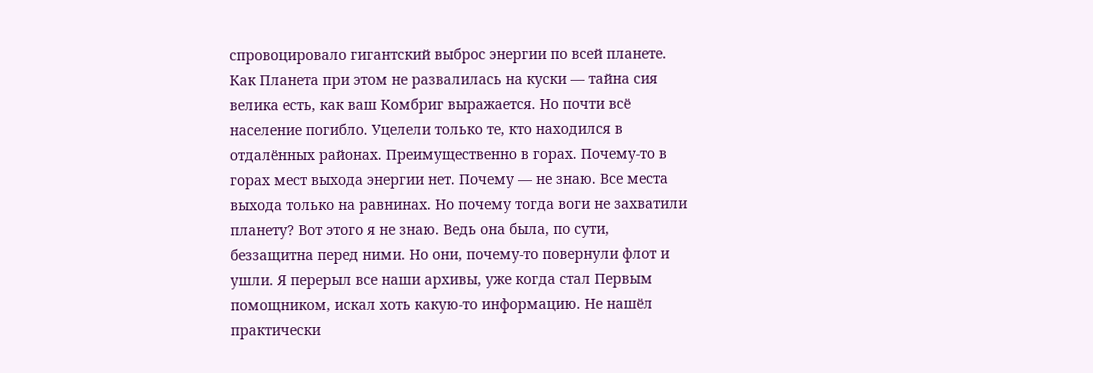спровоцировало гигантский выброс энергии по всей планете. Как Планета при этом не развалилась на куски — тайна сия велика есть, как ваш Комбриг выражается. Но почти всё население погибло. Уцелели только те, кто находился в отдалённых районах. Преимущественно в горах. Почему-то в горах мест выхода энергии нет. Почему — не знаю. Все места выхода только на равнинах. Но почему тогда воги не захватили планету? Вот этого я не знаю. Ведь она была, по сути, беззащитна перед ними. Но они, почему-то повернули флот и ушли. Я перерыл все наши архивы, уже когда стал Первым помощником, искал хоть какую-то информацию. Не нашёл практически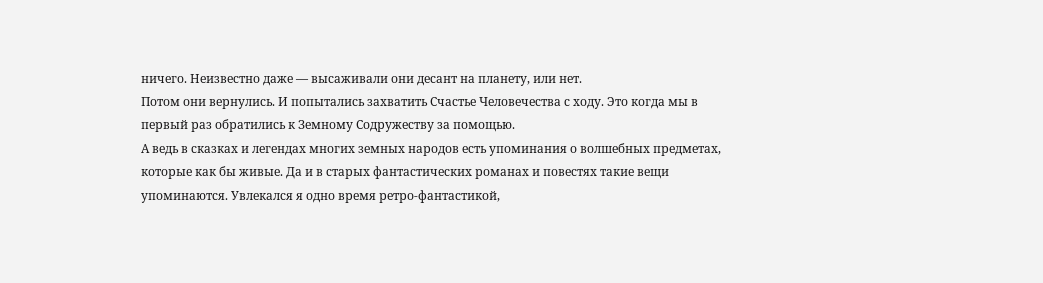ничего. Неизвестно даже — высаживали они десант на планету, или нет.
Потом они вернулись. И попытались захватить Счастье Человечества с ходу. Это когда мы в первый раз обратились к Земному Содружеству за помощью.
А ведь в сказках и легендах многих земных народов есть упоминания о волшебных предметах, которые как бы живые. Да и в старых фантастических романах и повестях такие вещи упоминаются. Увлекался я одно время ретро-фантастикой,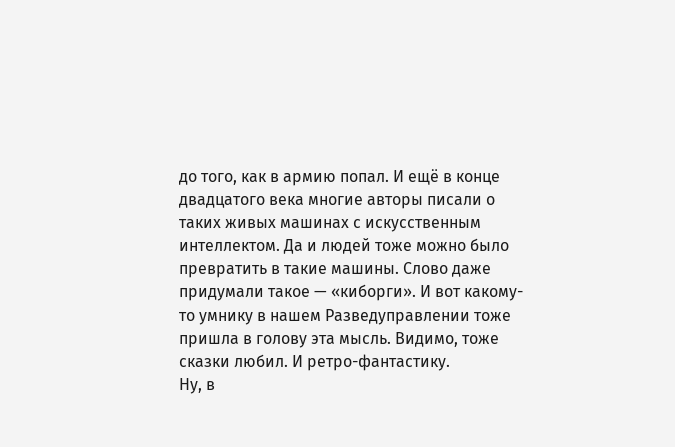до того, как в армию попал. И ещё в конце двадцатого века многие авторы писали о таких живых машинах с искусственным интеллектом. Да и людей тоже можно было превратить в такие машины. Слово даже придумали такое — «киборги». И вот какому-то умнику в нашем Разведуправлении тоже пришла в голову эта мысль. Видимо, тоже сказки любил. И ретро-фантастику.
Ну, в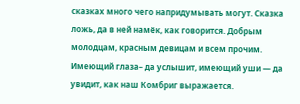сказках много чего напридумывать могут. Сказка ложь, да в ней намёк, как говорится. Добрым молодцам, красным девицам и всем прочим. Имеющий глаза– да услышит, имеющий уши — да увидит, как наш Комбриг выражается.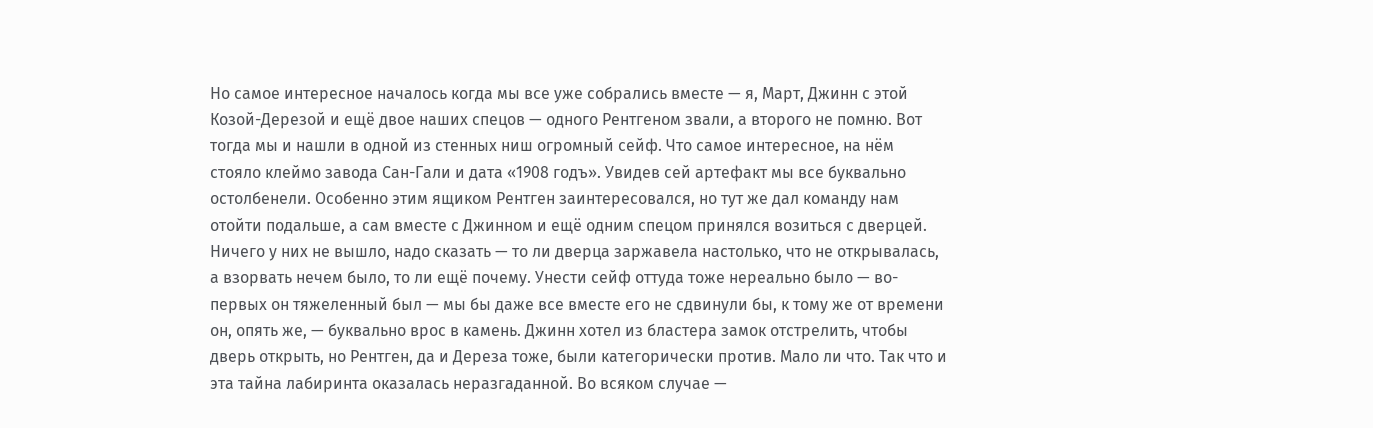Но самое интересное началось когда мы все уже собрались вместе — я, Март, Джинн с этой Козой-Дерезой и ещё двое наших спецов — одного Рентгеном звали, а второго не помню. Вот тогда мы и нашли в одной из стенных ниш огромный сейф. Что самое интересное, на нём стояло клеймо завода Сан-Гали и дата «1908 годъ». Увидев сей артефакт мы все буквально остолбенели. Особенно этим ящиком Рентген заинтересовался, но тут же дал команду нам отойти подальше, а сам вместе с Джинном и ещё одним спецом принялся возиться с дверцей. Ничего у них не вышло, надо сказать — то ли дверца заржавела настолько, что не открывалась, а взорвать нечем было, то ли ещё почему. Унести сейф оттуда тоже нереально было — во-первых он тяжеленный был — мы бы даже все вместе его не сдвинули бы, к тому же от времени он, опять же, — буквально врос в камень. Джинн хотел из бластера замок отстрелить, чтобы дверь открыть, но Рентген, да и Дереза тоже, были категорически против. Мало ли что. Так что и эта тайна лабиринта оказалась неразгаданной. Во всяком случае —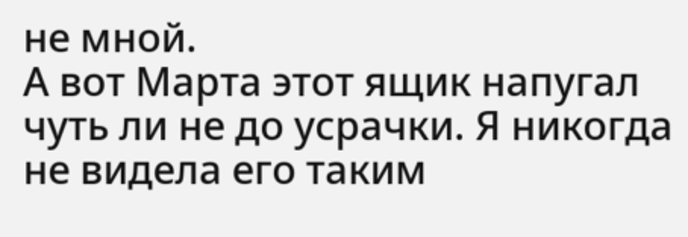не мной.
А вот Марта этот ящик напугал чуть ли не до усрачки. Я никогда не видела его таким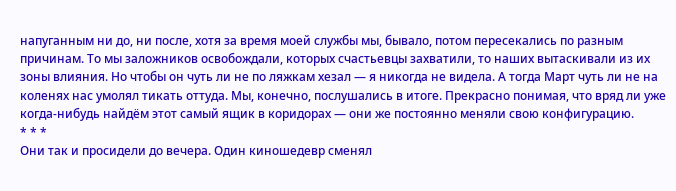напуганным ни до, ни после, хотя за время моей службы мы, бывало, потом пересекались по разным причинам. То мы заложников освобождали, которых счастьевцы захватили, то наших вытаскивали из их зоны влияния. Но чтобы он чуть ли не по ляжкам хезал — я никогда не видела. А тогда Март чуть ли не на коленях нас умолял тикать оттуда. Мы, конечно, послушались в итоге. Прекрасно понимая, что вряд ли уже когда-нибудь найдём этот самый ящик в коридорах — они же постоянно меняли свою конфигурацию.
* * *
Они так и просидели до вечера. Один киношедевр сменял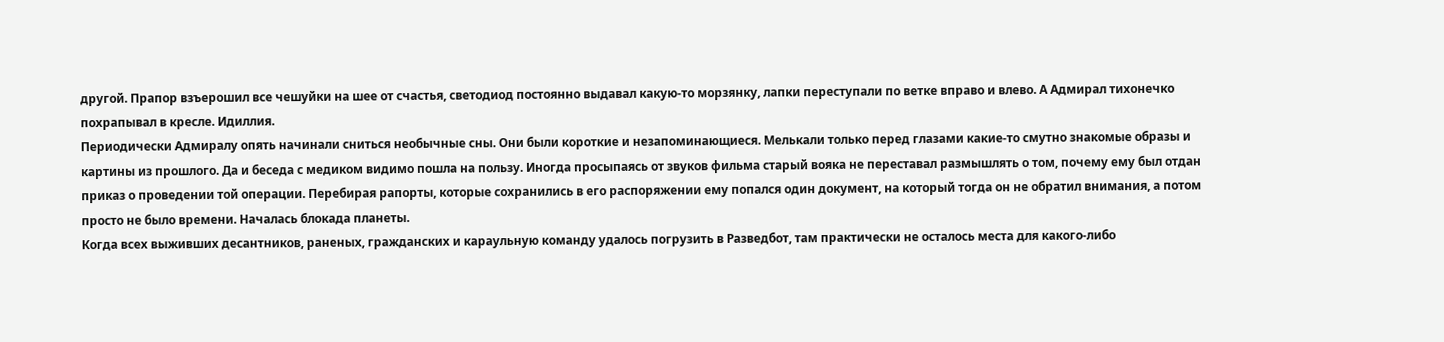другой. Прапор взъерошил все чешуйки на шее от счастья, светодиод постоянно выдавал какую-то морзянку, лапки переступали по ветке вправо и влево. А Адмирал тихонечко похрапывал в кресле. Идиллия.
Периодически Адмиралу опять начинали сниться необычные сны. Они были короткие и незапоминающиеся. Мелькали только перед глазами какие-то смутно знакомые образы и картины из прошлого. Да и беседа с медиком видимо пошла на пользу. Иногда просыпаясь от звуков фильма старый вояка не переставал размышлять о том, почему ему был отдан приказ о проведении той операции. Перебирая рапорты, которые сохранились в его распоряжении ему попался один документ, на который тогда он не обратил внимания, а потом просто не было времени. Началась блокада планеты.
Когда всех выживших десантников, раненых, гражданских и караульную команду удалось погрузить в Разведбот, там практически не осталось места для какого-либо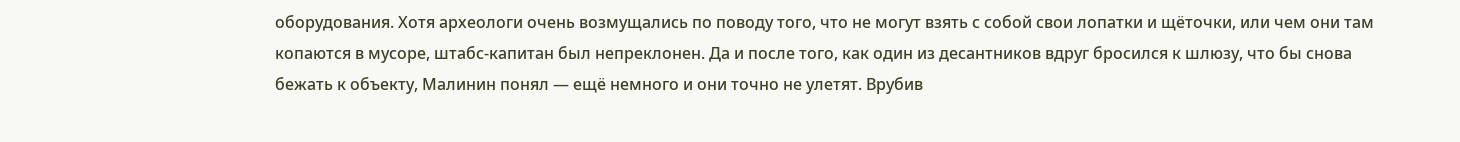оборудования. Хотя археологи очень возмущались по поводу того, что не могут взять с собой свои лопатки и щёточки, или чем они там копаются в мусоре, штабс-капитан был непреклонен. Да и после того, как один из десантников вдруг бросился к шлюзу, что бы снова бежать к объекту, Малинин понял — ещё немного и они точно не улетят. Врубив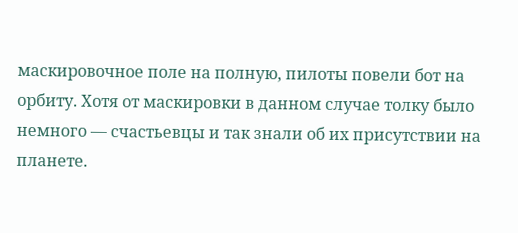маскировочное поле на полную, пилоты повели бот на орбиту. Хотя от маскировки в данном случае толку было немного — счастьевцы и так знали об их присутствии на планете.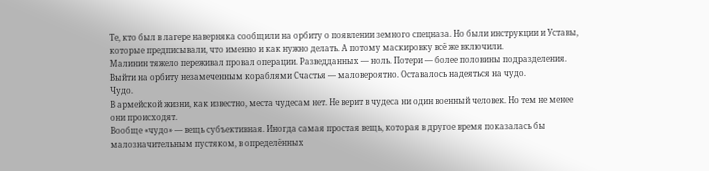Те, кто был в лагере наверняка сообщили на орбиту о появлении земного спецназа. Но были инструкции и Уставы, которые предписывали, что именно и как нужно делать. А потому маскировку всё же включили.
Малинин тяжело переживал провал операции. Разведданных — ноль. Потери — более половины подразделения. Выйти на орбиту незамеченным кораблями Счастья — маловероятно. Оставалось надеяться на чудо.
Чудо.
В армейской жизни, как известно, места чудесам нет. Не верит в чудеса ни один военный человек. Но тем не менее они происходят.
Вообще «чудо» — вещь субъективная. Иногда самая простая вещь, которая в другое время показалась бы малозначительным пустяком, в определённых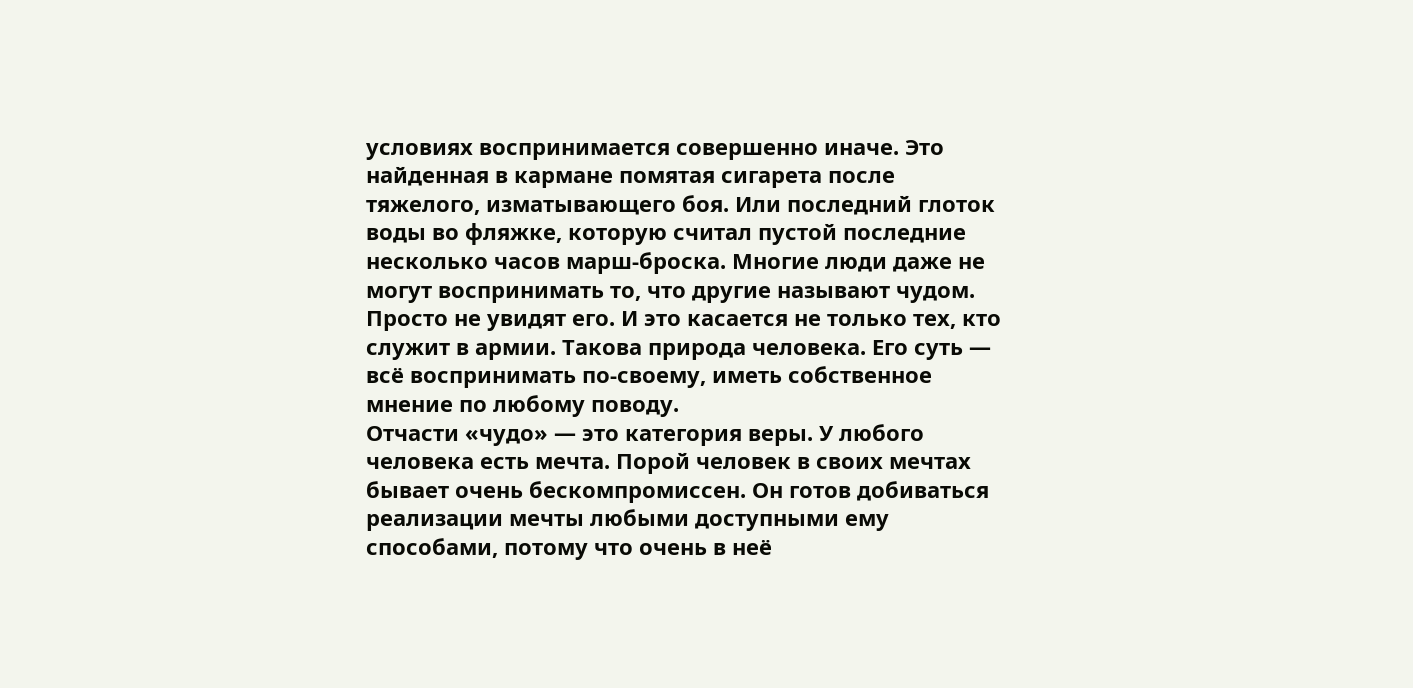условиях воспринимается совершенно иначе. Это найденная в кармане помятая сигарета после тяжелого, изматывающего боя. Или последний глоток воды во фляжке, которую считал пустой последние несколько часов марш-броска. Многие люди даже не могут воспринимать то, что другие называют чудом. Просто не увидят его. И это касается не только тех, кто служит в армии. Такова природа человека. Его суть — всё воспринимать по-своему, иметь собственное мнение по любому поводу.
Отчасти «чудо» — это категория веры. У любого человека есть мечта. Порой человек в своих мечтах бывает очень бескомпромиссен. Он готов добиваться реализации мечты любыми доступными ему способами, потому что очень в неё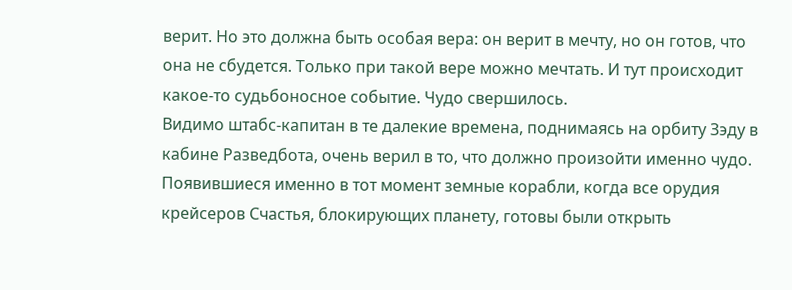верит. Но это должна быть особая вера: он верит в мечту, но он готов, что она не сбудется. Только при такой вере можно мечтать. И тут происходит какое-то судьбоносное событие. Чудо свершилось.
Видимо штабс-капитан в те далекие времена, поднимаясь на орбиту Зэду в кабине Разведбота, очень верил в то, что должно произойти именно чудо. Появившиеся именно в тот момент земные корабли, когда все орудия крейсеров Счастья, блокирующих планету, готовы были открыть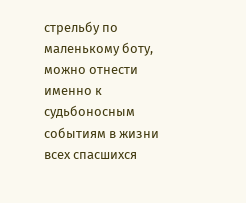стрельбу по маленькому боту, можно отнести именно к судьбоносным событиям в жизни всех спасшихся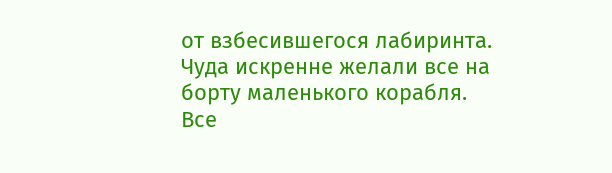от взбесившегося лабиринта. Чуда искренне желали все на борту маленького корабля. Все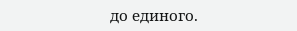до единого.